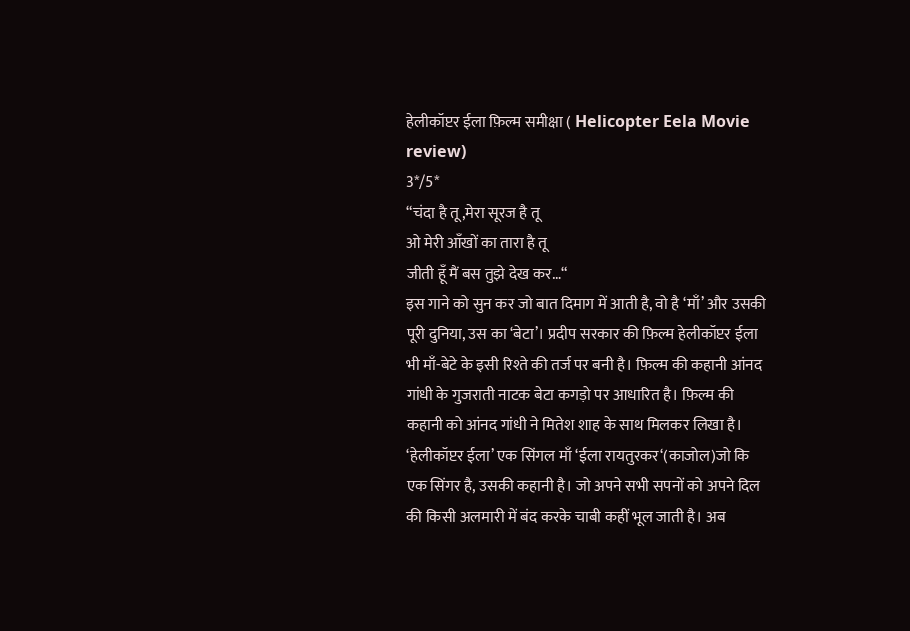हेलीकॉप्टर ईला फ़िल्म समीक्षा ( Helicopter Eela Movie review)
3*/5*
“चंदा है तू,मेरा सूरज है तू
ओ मेरी आँखों का तारा है तू
जीती हूँ मैं बस तुझे देख कर…“
इस गाने को सुन कर जो बात दिमाग में आती है, वो है ‘माँ’ और उसकी पूरी दुनिया, उस का ‘बेटा’। प्रदीप सरकार की फ़िल्म हेलीकॉप्टर ईला भी माँ-बेटे के इसी रिश्ते की तर्ज पर बनी है। फ़िल्म की कहानी आंनद गांधी के गुजराती नाटक बेटा कगड़ो पर आधारित है। फ़िल्म की कहानी को आंनद गांधी ने मितेश शाह के साथ मिलकर लिखा है।
‘हेलीकॉप्टर ईला’ एक सिंगल माँ ‘ईला रायतुरकर‘(काजोल)जो कि एक सिंगर है, उसकी कहानी है। जो अपने सभी सपनों को अपने दिल की किसी अलमारी में बंद करके चाबी कहीं भूल जाती है। अब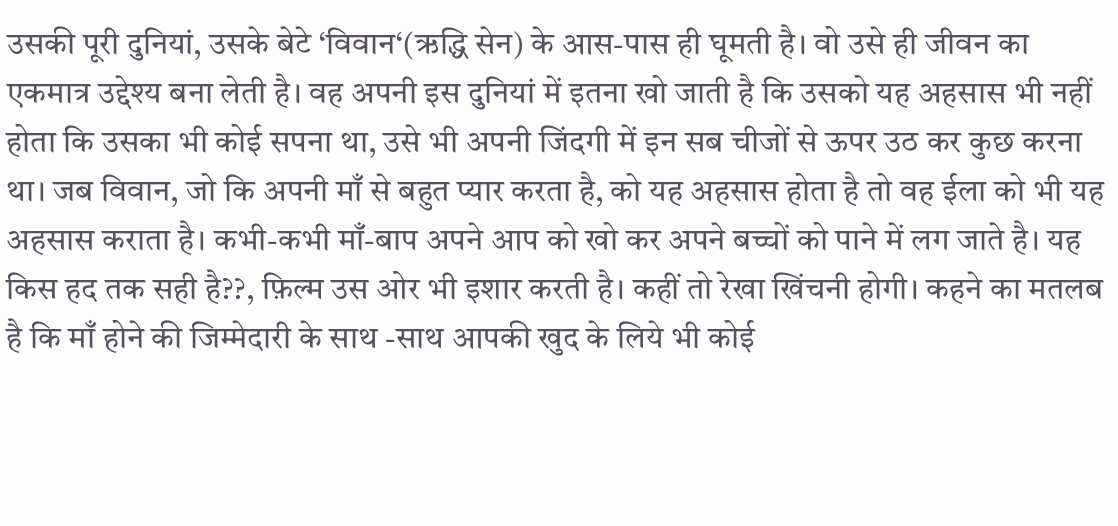उसकी पूरी दुनियां, उसके बेटे ‘विवान‘(ऋद्धि सेन) के आस-पास ही घूमती है। वो उसे ही जीवन का एकमात्र उद्देश्य बना लेती है। वह अपनी इस दुनियां में इतना खो जाती है कि उसको यह अहसास भी नहीं होता कि उसका भी कोई सपना था, उसे भी अपनी जिंदगी में इन सब चीजों से ऊपर उठ कर कुछ करना था। जब विवान, जो कि अपनी माँ से बहुत प्यार करता है, को यह अहसास होता है तो वह ईला को भी यह अहसास कराता है। कभी-कभी माँ-बाप अपने आप को खो कर अपने बच्चों को पाने में लग जाते है। यह किस हद तक सही है??, फ़िल्म उस ओर भी इशार करती है। कहीं तो रेखा खिंचनी होगी। कहने का मतलब है कि माँ होने की जिम्मेदारी के साथ -साथ आपकी खुद के लिये भी कोई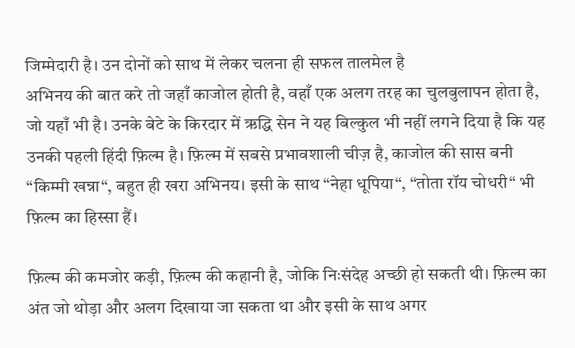जिम्मेदारी है। उन दोनों को साथ में लेकर चलना ही सफल तालमेल है
अभिनय की बात करे तो जहाँ काजोल होती है, वहाँ एक अलग तरह का चुलबुलापन होता है, जो यहाँ भी है। उनके बेटे के किरदार में ऋद्धि सेन ने यह बिल्कुल भी नहीं लगने दिया है कि यह उनकी पहली हिंदी फ़िल्म है। फ़िल्म में सबसे प्रभावशाली चीज़ है, काजोल की सास बनी “किम्मी खन्ना“, बहुत ही खरा अभिनय। इसी के साथ “नेहा धूपिया“, “तोता रॉय चोधरी“ भी फ़िल्म का हिस्सा हैं।

फ़िल्म की कमजोर कड़ी, फ़िल्म की कहानी है, जोकि निःसंदेह अच्छी हो सकती थी। फ़िल्म का अंत जो थोड़ा और अलग दिखाया जा सकता था और इसी के साथ अगर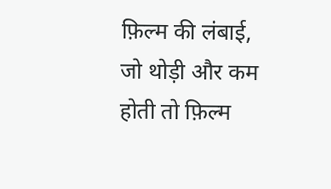फ़िल्म की लंबाई, जो थोड़ी और कम होती तो फ़िल्म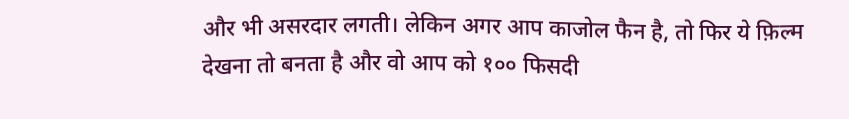और भी असरदार लगती। लेकिन अगर आप काजोल फैन है, तो फिर ये फ़िल्म देखना तो बनता है और वो आप को १०० फिसदी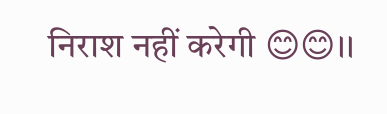निराश नहीं करेगी 😊😊।।